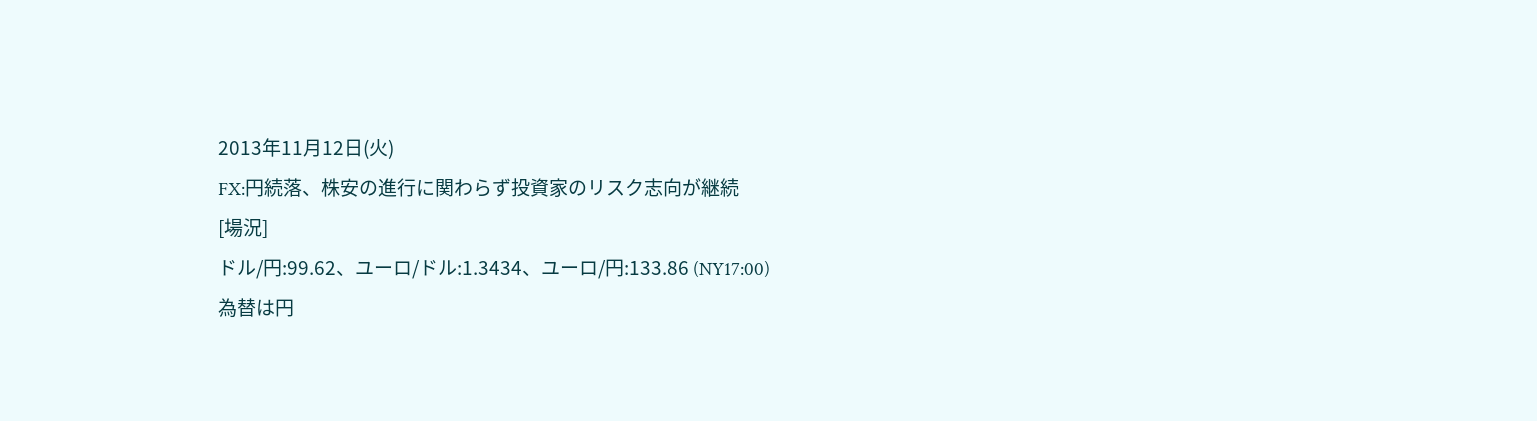2013年11月12日(火)
FX:円続落、株安の進行に関わらず投資家のリスク志向が継続
[場況]
ドル/円:99.62、ユーロ/ドル:1.3434、ユーロ/円:133.86 (NY17:00)
為替は円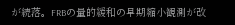が続落。FRBの量的緩和の早期縮小観測が改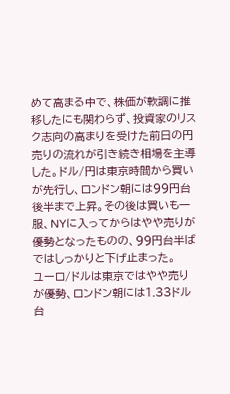めて高まる中で、株価が軟調に推移したにも関わらず、投資家のリスク志向の高まりを受けた前日の円売りの流れが引き続き相場を主導した。ドル/円は東京時間から買いが先行し、ロンドン朝には99円台後半まで上昇。その後は買いも一服、NYに入ってからはやや売りが優勢となったものの、99円台半ばではしっかりと下げ止まった。
ユーロ/ドルは東京ではやや売りが優勢、ロンドン朝には1.33ドル台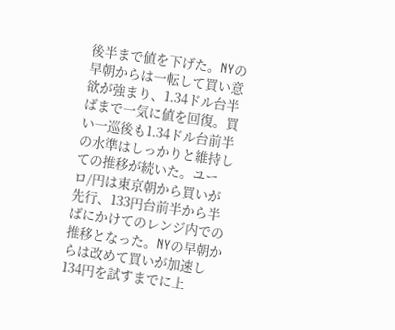後半まで値を下げた。NYの早朝からは一転して買い意欲が強まり、1.34ドル台半ばまで一気に値を回復。買い一巡後も1.34ドル台前半の水準はしっかりと維持しての推移が続いた。ユーロ/円は東京朝から買いが先行、133円台前半から半ばにかけてのレンジ内での推移となった。NYの早朝からは改めて買いが加速し134円を試すまでに上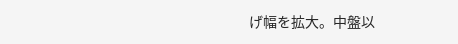げ幅を拡大。中盤以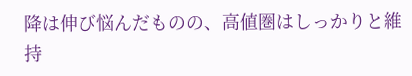降は伸び悩んだものの、高値圏はしっかりと維持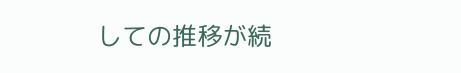しての推移が続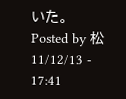いた。
Posted by 松 11/12/13 - 17:41